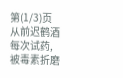第(1/3)页 从前迟鹤酒每次试药,被毒素折磨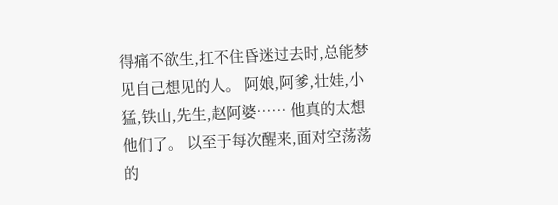得痛不欲生,扛不住昏迷过去时,总能梦见自己想见的人。 阿娘,阿爹,壮娃,小猛,铁山,先生,赵阿婆…… 他真的太想他们了。 以至于每次醒来,面对空荡荡的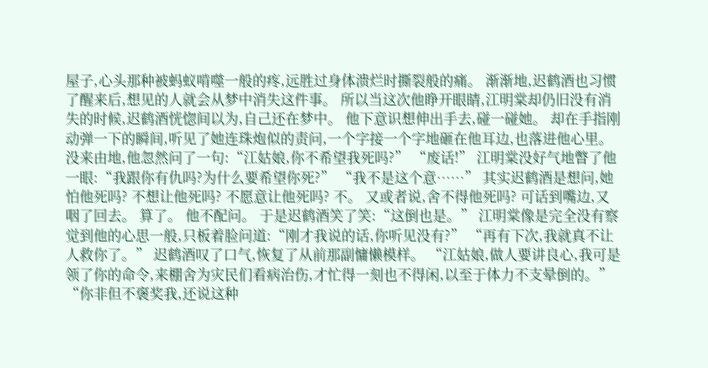屋子,心头那种被蚂蚁啃噬一般的疼,远胜过身体溃烂时撕裂般的痛。 渐渐地,迟鹤酒也习惯了醒来后,想见的人就会从梦中消失这件事。 所以当这次他睁开眼睛,江明棠却仍旧没有消失的时候,迟鹤酒恍惚间以为,自己还在梦中。 他下意识想伸出手去,碰一碰她。 却在手指刚动弹一下的瞬间,听见了她连珠炮似的责问,一个字接一个字地砸在他耳边,也落进他心里。 没来由地,他忽然问了一句:“江姑娘,你不希望我死吗?” “废话!” 江明棠没好气地瞥了他一眼:“我跟你有仇吗?为什么要希望你死?” “我不是这个意……” 其实迟鹤酒是想问,她怕他死吗? 不想让他死吗? 不愿意让他死吗? 不。 又或者说,舍不得他死吗? 可话到嘴边,又咽了回去。 算了。 他不配问。 于是迟鹤酒笑了笑:“这倒也是。” 江明棠像是完全没有察觉到他的心思一般,只板着脸问道:“刚才我说的话,你听见没有?” “再有下次,我就真不让人救你了。” 迟鹤酒叹了口气,恢复了从前那副慵懒模样。 “江姑娘,做人要讲良心,我可是领了你的命令,来棚舍为灾民们看病治伤,才忙得一刻也不得闲,以至于体力不支晕倒的。” “你非但不褒奖我,还说这种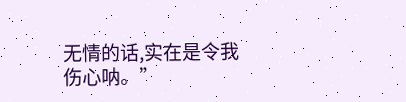无情的话,实在是令我伤心呐。”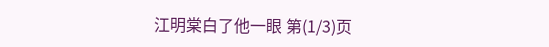江明棠白了他一眼 第(1/3)页